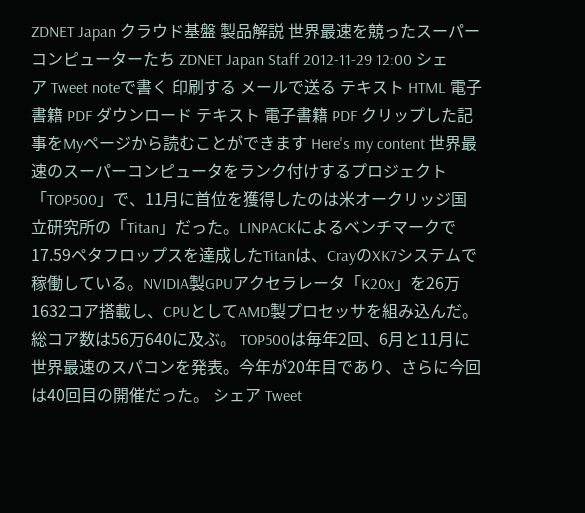ZDNET Japan クラウド基盤 製品解説 世界最速を競ったスーパーコンピューターたち ZDNET Japan Staff 2012-11-29 12:00 シェア Tweet noteで書く 印刷する メールで送る テキスト HTML 電子書籍 PDF ダウンロード テキスト 電子書籍 PDF クリップした記事をMyページから読むことができます Here's my content 世界最速のスーパーコンピュータをランク付けするプロジェクト「TOP500」で、11月に首位を獲得したのは米オークリッジ国立研究所の「Titan」だった。LINPACKによるベンチマークで17.59ペタフロップスを達成したTitanは、CrayのXK7システムで稼働している。NVIDIA製GPUアクセラレータ「K20x」を26万1632コア搭載し、CPUとしてAMD製プロセッサを組み込んだ。総コア数は56万640に及ぶ。 TOP500は毎年2回、6月と11月に世界最速のスパコンを発表。今年が20年目であり、さらに今回は40回目の開催だった。 シェア Tweet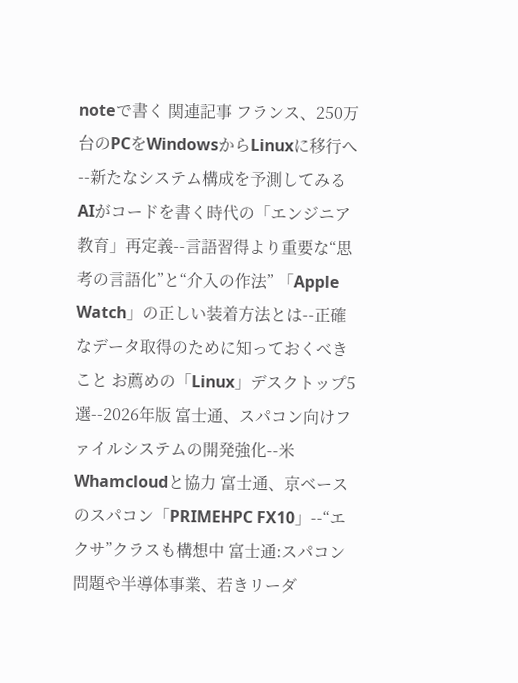noteで書く 関連記事 フランス、250万台のPCをWindowsからLinuxに移行へ--新たなシステム構成を予測してみる AIがコードを書く時代の「エンジニア教育」再定義--言語習得より重要な“思考の言語化”と“介入の作法” 「Apple Watch」の正しい装着方法とは--正確なデータ取得のために知っておくべきこと お薦めの「Linux」デスクトップ5選--2026年版 富士通、スパコン向けファイルシステムの開発強化--米Whamcloudと協力 富士通、京ベースのスパコン「PRIMEHPC FX10」--“エクサ”クラスも構想中 富士通:スパコン問題や半導体事業、若きリーダ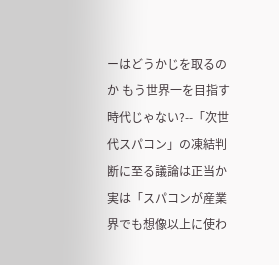ーはどうかじを取るのか もう世界一を目指す時代じゃない?--「次世代スパコン」の凍結判断に至る議論は正当か 実は「スパコンが産業界でも想像以上に使わ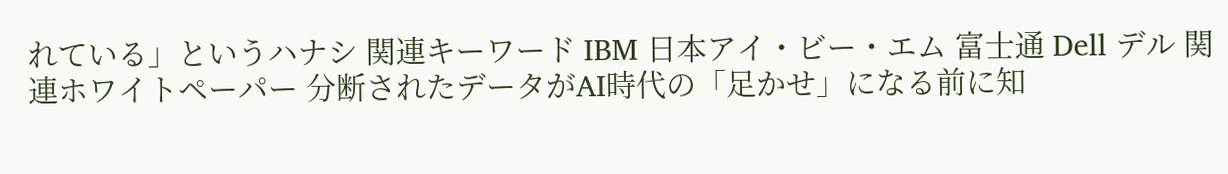れている」というハナシ 関連キーワード IBM 日本アイ・ビー・エム 富士通 Dell デル 関連ホワイトペーパー 分断されたデータがAI時代の「足かせ」になる前に知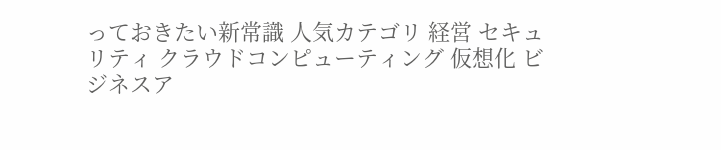っておきたい新常識 人気カテゴリ 経営 セキュリティ クラウドコンピューティング 仮想化 ビジネスア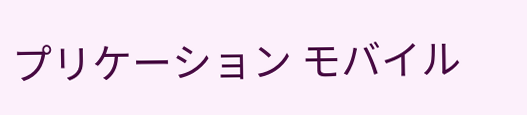プリケーション モバイル